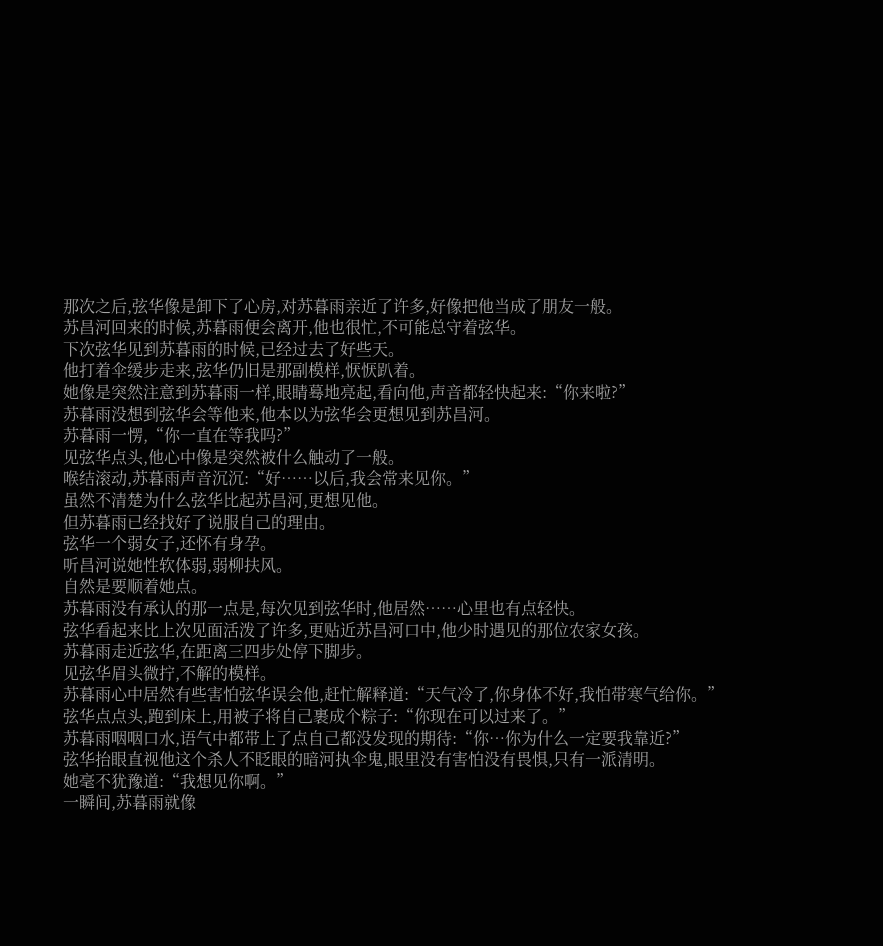那次之后,弦华像是卸下了心房,对苏暮雨亲近了许多,好像把他当成了朋友一般。
苏昌河回来的时候,苏暮雨便会离开,他也很忙,不可能总守着弦华。
下次弦华见到苏暮雨的时候,已经过去了好些天。
他打着伞缓步走来,弦华仍旧是那副模样,恹恹趴着。
她像是突然注意到苏暮雨一样,眼睛蓦地亮起,看向他,声音都轻快起来:“你来啦?”
苏暮雨没想到弦华会等他来,他本以为弦华会更想见到苏昌河。
苏暮雨一愣,“你一直在等我吗?”
见弦华点头,他心中像是突然被什么触动了一般。
喉结滚动,苏暮雨声音沉沉:“好……以后,我会常来见你。”
虽然不清楚为什么弦华比起苏昌河,更想见他。
但苏暮雨已经找好了说服自己的理由。
弦华一个弱女子,还怀有身孕。
听昌河说她性软体弱,弱柳扶风。
自然是要顺着她点。
苏暮雨没有承认的那一点是,每次见到弦华时,他居然……心里也有点轻快。
弦华看起来比上次见面活泼了许多,更贴近苏昌河口中,他少时遇见的那位农家女孩。
苏暮雨走近弦华,在距离三四步处停下脚步。
见弦华眉头微拧,不解的模样。
苏暮雨心中居然有些害怕弦华误会他,赶忙解释道:“天气冷了,你身体不好,我怕带寒气给你。”
弦华点点头,跑到床上,用被子将自己裹成个粽子:“你现在可以过来了。”
苏暮雨咽咽口水,语气中都带上了点自己都没发现的期待:“你…你为什么一定要我靠近?”
弦华抬眼直视他这个杀人不眨眼的暗河执伞鬼,眼里没有害怕没有畏惧,只有一派清明。
她毫不犹豫道:“我想见你啊。”
一瞬间,苏暮雨就像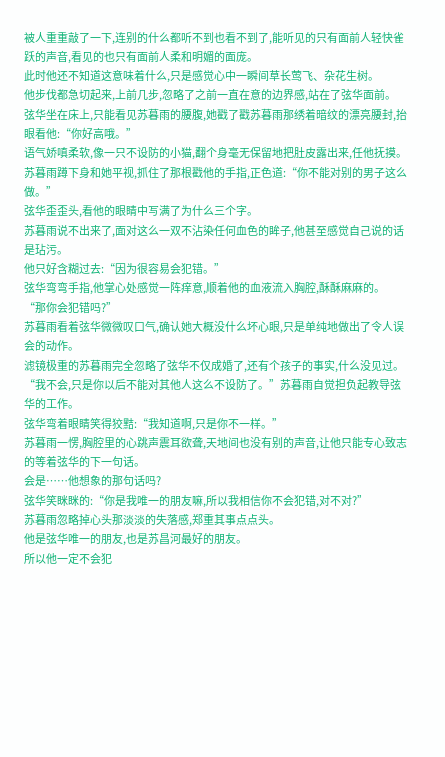被人重重敲了一下,连别的什么都听不到也看不到了,能听见的只有面前人轻快雀跃的声音,看见的也只有面前人柔和明媚的面庞。
此时他还不知道这意味着什么,只是感觉心中一瞬间草长莺飞、杂花生树。
他步伐都急切起来,上前几步,忽略了之前一直在意的边界感,站在了弦华面前。
弦华坐在床上,只能看见苏暮雨的腰腹,她戳了戳苏暮雨那绣着暗纹的漂亮腰封,抬眼看他:“你好高哦。”
语气娇嗔柔软,像一只不设防的小猫,翻个身毫无保留地把肚皮露出来,任他抚摸。
苏暮雨蹲下身和她平视,抓住了那根戳他的手指,正色道:“你不能对别的男子这么做。”
弦华歪歪头,看他的眼睛中写满了为什么三个字。
苏暮雨说不出来了,面对这么一双不沾染任何血色的眸子,他甚至感觉自己说的话是玷污。
他只好含糊过去:“因为很容易会犯错。”
弦华弯弯手指,他掌心处感觉一阵痒意,顺着他的血液流入胸腔,酥酥麻麻的。
“那你会犯错吗?”
苏暮雨看着弦华微微叹口气,确认她大概没什么坏心眼,只是单纯地做出了令人误会的动作。
滤镜极重的苏暮雨完全忽略了弦华不仅成婚了,还有个孩子的事实,什么没见过。
“我不会,只是你以后不能对其他人这么不设防了。”苏暮雨自觉担负起教导弦华的工作。
弦华弯着眼睛笑得狡黠:“我知道啊,只是你不一样。”
苏暮雨一愣,胸腔里的心跳声震耳欲聋,天地间也没有别的声音,让他只能专心致志的等着弦华的下一句话。
会是……他想象的那句话吗?
弦华笑眯眯的:“你是我唯一的朋友嘛,所以我相信你不会犯错,对不对?”
苏暮雨忽略掉心头那淡淡的失落感,郑重其事点点头。
他是弦华唯一的朋友,也是苏昌河最好的朋友。
所以他一定不会犯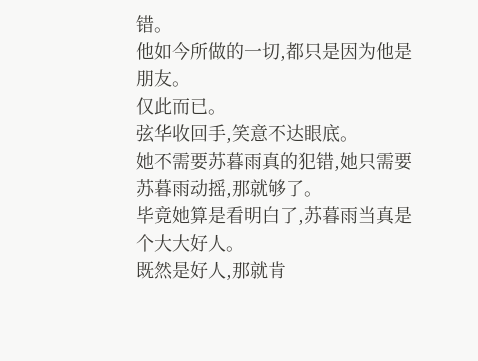错。
他如今所做的一切,都只是因为他是朋友。
仅此而已。
弦华收回手,笑意不达眼底。
她不需要苏暮雨真的犯错,她只需要苏暮雨动摇,那就够了。
毕竟她算是看明白了,苏暮雨当真是个大大好人。
既然是好人,那就肯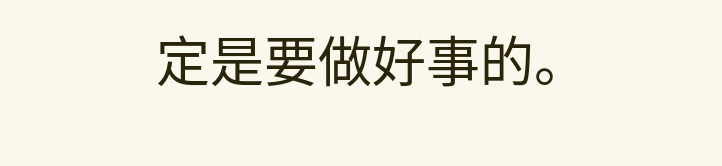定是要做好事的。